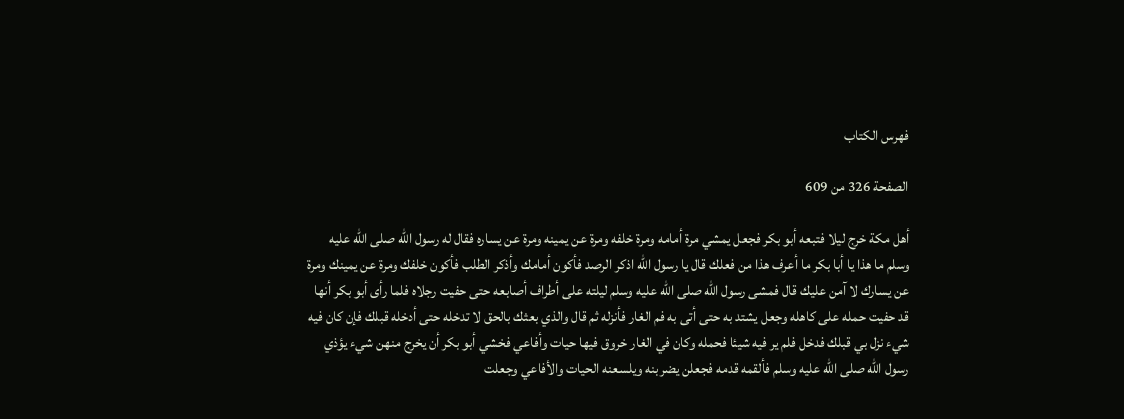فهرس الكتاب

الصفحة 326 من 609

أهل مكة خرج ليلا فتبعه أبو بكر فجعل يمشي مرة أمامه ومرة خلفه ومرة عن يمينه ومرة عن يساره فقال له رسول الله صلى الله عليه وسلم ما هذا يا أبا بكر ما أعرف هذا من فعلك قال يا رسول الله اذكر الرصد فأكون أمامك وأذكر الطلب فأكون خلفك ومرة عن يمينك ومرة عن يسارك لا آمن عليك قال فمشى رسول الله صلى الله عليه وسلم ليلته على أطراف أصابعه حتى حفيت رجلاه فلما رأى أبو بكر أنها قد حفيت حمله على كاهله وجعل يشتد به حتى أتى به فم الغار فأنزله ثم قال والذي بعثك بالحق لا تدخله حتى أدخله قبلك فإن كان فيه شيء نزل بي قبلك فدخل فلم ير فيه شيئا فحمله وكان في الغار خروق فيها حيات وأفاعي فخشي أبو بكر أن يخرج منهن شيء يؤذي رسول الله صلى الله عليه وسلم فألقمه قدمه فجعلن يضربنه ويلسعنه الحيات والأفاعي وجعلت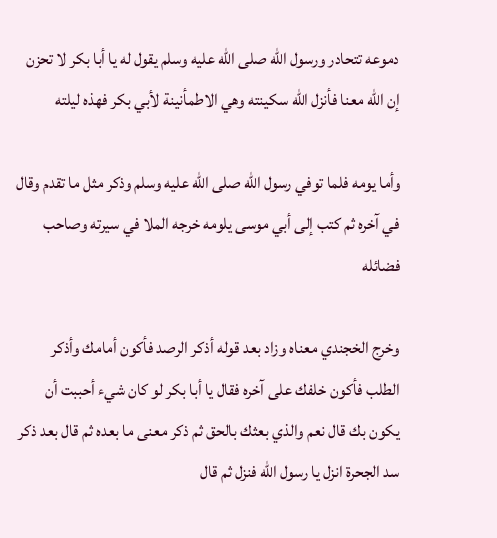دموعه تتحادر ورسول الله صلى الله عليه وسلم يقول له يا أبا بكر لا تحزن إن الله معنا فأنزل الله سكينته وهي الاطمأنينة لأبي بكر فهذه ليلته

وأما يومه فلما توفي رسول الله صلى الله عليه وسلم وذكر مثل ما تقدم وقال في آخره ثم كتب إلى أبي موسى يلومه خرجه الملا في سيرته وصاحب فضائله

وخرج الخجندي معناه وزاد بعد قوله أذكر الرصد فأكون أمامك وأذكر الطلب فأكون خلفك على آخره فقال يا أبا بكر لو كان شيء أحببت أن يكون بك قال نعم والذي بعثك بالحق ثم ذكر معنى ما بعده ثم قال بعد ذكر سد الجحرة انزل يا رسول الله فنزل ثم قال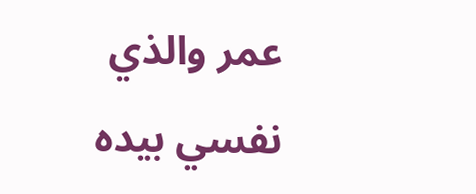عمر والذي نفسي بيده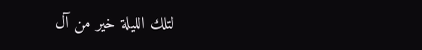لتلك الليلة خير من آل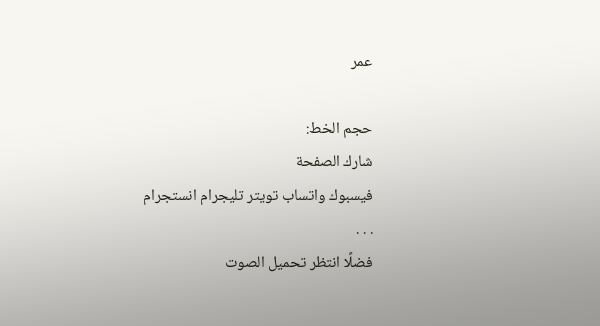عمر

حجم الخط:
شارك الصفحة
فيسبوك واتساب تويتر تليجرام انستجرام
. . .
فضلًا انتظر تحميل الصوت